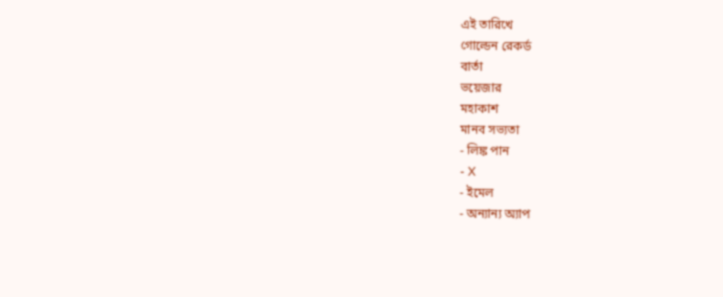এই তারিখে
গোল্ডেন রেকর্ড
বার্তা
ভয়েজার
মহাকাশ
মানব সভ্যতা
- লিঙ্ক পান
- X
- ইমেল
- অন্যান্য অ্যাপ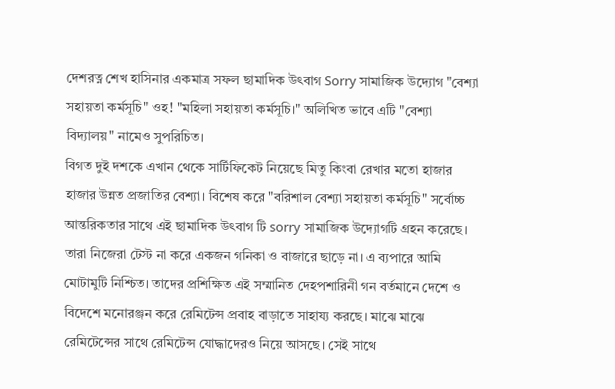দেশরত্ন শেখ হাসিনার একমাত্র সফল ছামাদিক উৎবাগ Sorry সামাজিক উদ্যোগ "বেশ্যা সহায়তা কর্মসূচি" ওহ! "মহিলা সহায়তা কর্মসূচি।" অলিখিত ভাবে এটি "বেশ্যা বিদ্যালয়" নামেও সুপরিচিত।
বিগত দুই দশকে এখান থেকে সার্টিফিকেট নিয়েছে মিতু কিংবা রেখার মতো হাজার হাজার উন্নত প্রজাতির বেশ্যা। বিশেষ করে "বরিশাল বেশ্যা সহায়তা কর্মসূচি" সর্বোচ্চ আন্তরিকতার সাথে এই ছামাদিক উৎবাগ টি sorry সামাজিক উদ্যোগটি গ্রহন করেছে। তারা নিজেরা টেস্ট না করে একজন গনিকা ও বাজারে ছাড়ে না। এ ব্যপারে আমি মোটামুটি নিশ্চিত। তাদের প্রশিক্ষিত এই সম্মানিত দেহপশারিনী গন বর্তমানে দেশে ও বিদেশে মনোরঞ্জন করে রেমিটেন্স প্রবাহ বাড়াতে সাহায্য করছে। মাঝে মাঝে রেমিটেন্সের সাথে রেমিটেন্স যোদ্ধাদেরও নিয়ে আসছে। সেই সাথে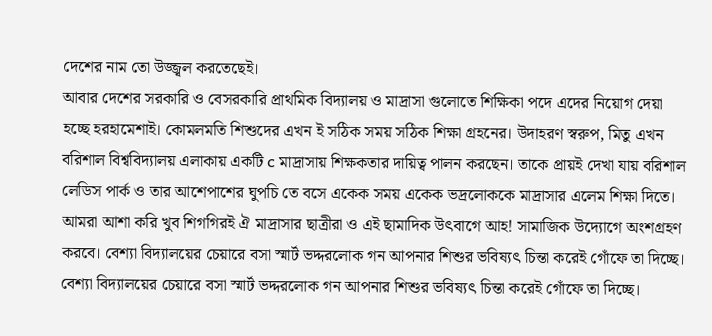দেশের নাম তো উজ্জ্বল করতেছেই।
আবার দেশের সরকারি ও বেসরকারি প্রাথমিক বিদ্যালয় ও মাদ্রাসা গুলোতে শিক্ষিকা পদে এদের নিয়োগ দেয়া হচ্ছে হরহামেশাই। কোমলমতি শিশুদের এখন ই সঠিক সময় সঠিক শিক্ষা গ্রহনের। উদাহরণ স্বরুপ, মিতু এখন বরিশাল বিশ্ববিদ্যালয় এলাকায় একটি c মাদ্রাসায় শিক্ষকতার দায়িত্ব পালন করছেন। তাকে প্রায়ই দেখা যায় বরিশাল লেডিস পার্ক ও তার আশেপাশের ঘুপচি তে বসে একেক সময় একেক ভদ্রলোককে মাদ্রাসার এলেম শিক্ষা দিতে। আমরা আশা করি খুব শিগগিরই ঐ মাদ্রাসার ছাত্রীরা ও এই ছামাদিক উৎবাগে আহ! সামাজিক উদ্যোগে অংশগ্রহণ করবে। বেশ্যা বিদ্যালয়ের চেয়ারে বসা স্মার্ট ভদ্দরলোক গন আপনার শিশুর ভবিষ্যৎ চিন্তা করেই গোঁফে তা দিচ্ছে। বেশ্যা বিদ্যালয়ের চেয়ারে বসা স্মার্ট ভদ্দরলোক গন আপনার শিশুর ভবিষ্যৎ চিন্তা করেই গোঁফে তা দিচ্ছে।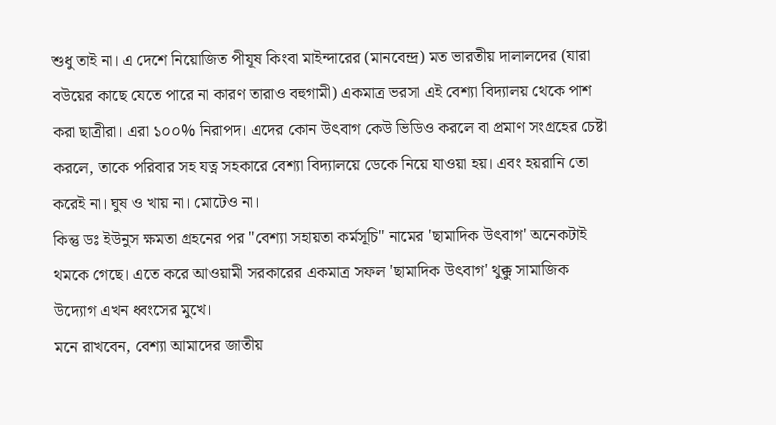শুধু তাই না। এ দেশে নিয়োজিত পীযূষ কিংবা মাইন্দারের (মানবেন্দ্র) মত ভারতীয় দালালদের (যারা বউয়ের কাছে যেতে পারে না কারণ তারাও বহুগামী) একমাত্র ভরসা এই বেশ্যা বিদ্যালয় থেকে পাশ করা ছাত্রীরা। এরা ১০০% নিরাপদ। এদের কোন উৎবাগ কেউ ভিডিও করলে বা প্রমাণ সংগ্রহের চেষ্টা করলে, তাকে পরিবার সহ যত্ন সহকারে বেশ্যা বিদ্যালয়ে ডেকে নিয়ে যাওয়া হয়। এবং হয়রানি তো করেই না। ঘুষ ও খায় না। মোটেও না।
কিন্তু ডঃ ইউনুস ক্ষমতা গ্রহনের পর "বেশ্যা সহায়তা কর্মসূচি" নামের 'ছামাদিক উৎবাগ' অনেকটাই থমকে গেছে। এতে করে আওয়ামী সরকারের একমাত্র সফল 'ছামাদিক উৎবাগ' থুক্কু সামাজিক উদ্যোগ এখন ধ্বংসের মুখে।
মনে রাখবেন, বেশ্যা আমাদের জাতীয়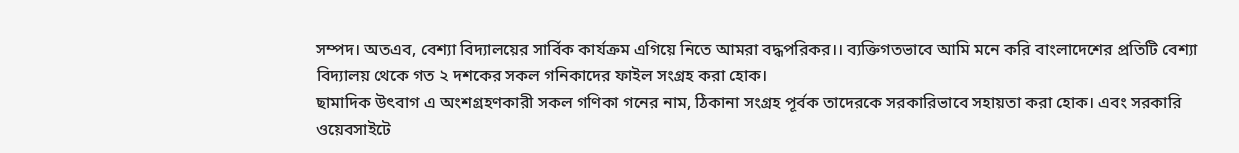সম্পদ। অতএব, বেশ্যা বিদ্যালয়ের সার্বিক কার্যক্রম এগিয়ে নিতে আমরা বদ্ধপরিকর।। ব্যক্তিগতভাবে আমি মনে করি বাংলাদেশের প্রতিটি বেশ্যা বিদ্যালয় থেকে গত ২ দশকের সকল গনিকাদের ফাইল সংগ্রহ করা হোক।
ছামাদিক উৎবাগ এ অংশগ্রহণকারী সকল গণিকা গনের নাম, ঠিকানা সংগ্রহ পূর্বক তাদেরকে সরকারিভাবে সহায়তা করা হোক। এবং সরকারি ওয়েবসাইটে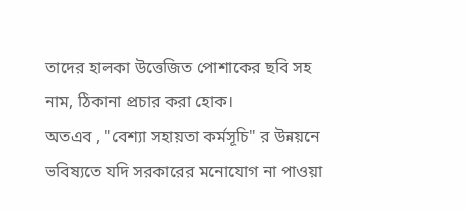তাদের হালকা উত্তেজিত পোশাকের ছবি সহ নাম, ঠিকানা প্রচার করা হোক।
অতএব , "বেশ্যা সহায়তা কর্মসূচি" র উন্নয়নে ভবিষ্যতে যদি সরকারের মনোযোগ না পাওয়া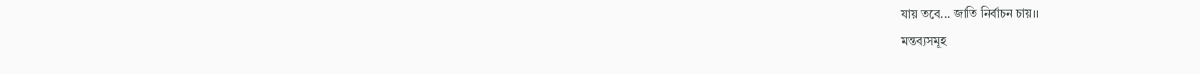যায় তবে... জাতি নির্বাচন চায়।।
মন্তব্যসমূহ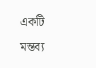একটি মন্তব্য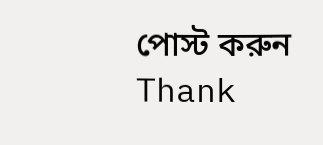পোস্ট করুন
Thank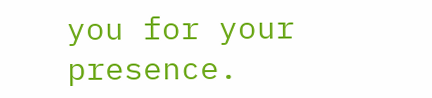you for your presence.